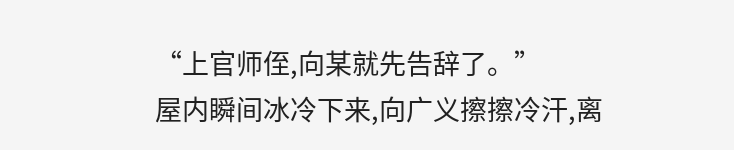“上官师侄,向某就先告辞了。”
屋内瞬间冰冷下来,向广义擦擦冷汗,离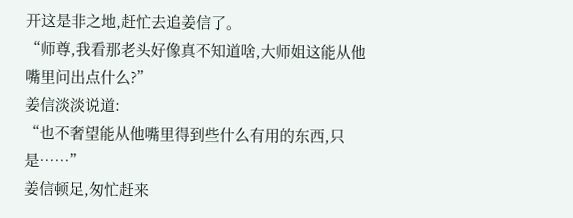开这是非之地,赶忙去追姜信了。
“师尊,我看那老头好像真不知道啥,大师姐这能从他嘴里问出点什么?”
姜信淡淡说道:
“也不奢望能从他嘴里得到些什么有用的东西,只是……”
姜信顿足,匆忙赶来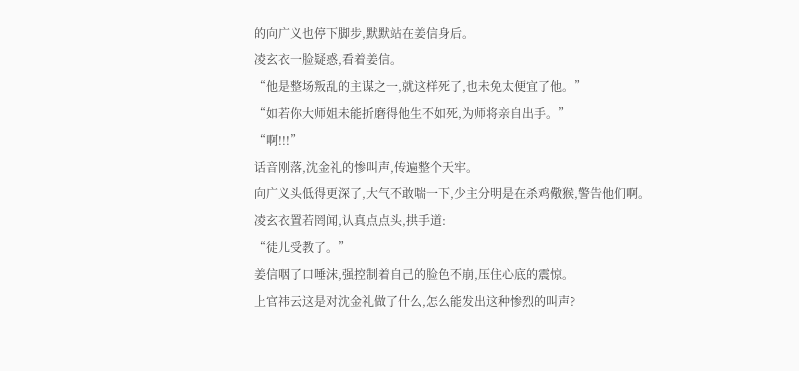的向广义也停下脚步,默默站在姜信身后。
凌玄衣一脸疑惑,看着姜信。
“他是整场叛乱的主谋之一,就这样死了,也未免太便宜了他。”
“如若你大师姐未能折磨得他生不如死,为师将亲自出手。”
“啊!!!”
话音刚落,沈金礼的惨叫声,传遍整个天牢。
向广义头低得更深了,大气不敢喘一下,少主分明是在杀鸡儆猴,警告他们啊。
凌玄衣置若罔闻,认真点点头,拱手道:
“徒儿受教了。”
姜信咽了口唾沫,强控制着自己的脸色不崩,压住心底的震惊。
上官祎云这是对沈金礼做了什么,怎么能发出这种惨烈的叫声?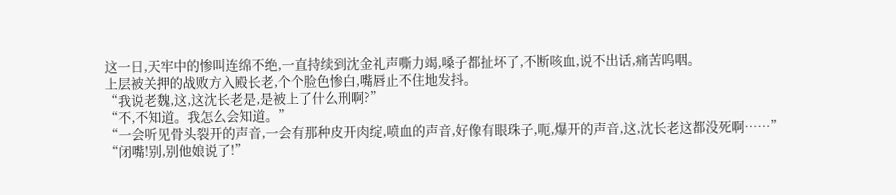这一日,天牢中的惨叫连绵不绝,一直持续到沈金礼声嘶力竭,嗓子都扯坏了,不断咳血,说不出话,痛苦呜咽。
上层被关押的战败方入殿长老,个个脸色惨白,嘴唇止不住地发抖。
“我说老魏,这,这沈长老是,是被上了什么刑啊?”
“不,不知道。我怎么会知道。”
“一会听见骨头裂开的声音,一会有那种皮开肉绽,喷血的声音,好像有眼珠子,呃,爆开的声音,这,沈长老这都没死啊……”
“闭嘴!别,别他娘说了!”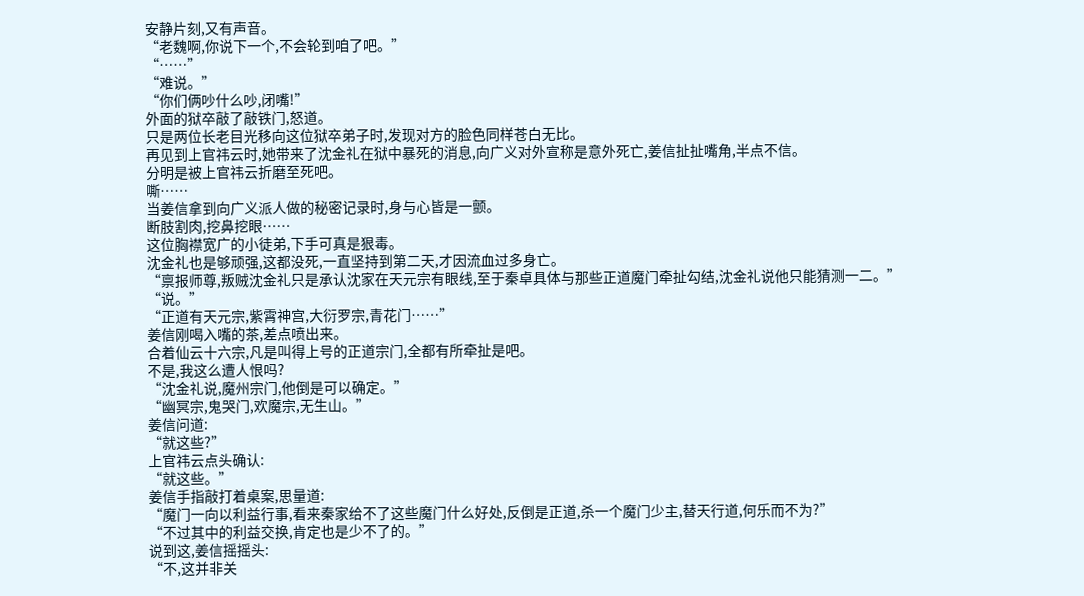安静片刻,又有声音。
“老魏啊,你说下一个,不会轮到咱了吧。”
“……”
“难说。”
“你们俩吵什么吵,闭嘴!”
外面的狱卒敲了敲铁门,怒道。
只是两位长老目光移向这位狱卒弟子时,发现对方的脸色同样苍白无比。
再见到上官祎云时,她带来了沈金礼在狱中暴死的消息,向广义对外宣称是意外死亡,姜信扯扯嘴角,半点不信。
分明是被上官祎云折磨至死吧。
嘶……
当姜信拿到向广义派人做的秘密记录时,身与心皆是一颤。
断肢割肉,挖鼻挖眼……
这位胸襟宽广的小徒弟,下手可真是狠毒。
沈金礼也是够顽强,这都没死,一直坚持到第二天,才因流血过多身亡。
“禀报师尊,叛贼沈金礼只是承认沈家在天元宗有眼线,至于秦卓具体与那些正道魔门牵扯勾结,沈金礼说他只能猜测一二。”
“说。”
“正道有天元宗,紫霄神宫,大衍罗宗,青花门……”
姜信刚喝入嘴的茶,差点喷出来。
合着仙云十六宗,凡是叫得上号的正道宗门,全都有所牵扯是吧。
不是,我这么遭人恨吗?
“沈金礼说,魔州宗门,他倒是可以确定。”
“幽冥宗,鬼哭门,欢魔宗,无生山。”
姜信问道:
“就这些?”
上官祎云点头确认:
“就这些。”
姜信手指敲打着桌案,思量道:
“魔门一向以利益行事,看来秦家给不了这些魔门什么好处,反倒是正道,杀一个魔门少主,替天行道,何乐而不为?”
“不过其中的利益交换,肯定也是少不了的。”
说到这,姜信摇摇头:
“不,这并非关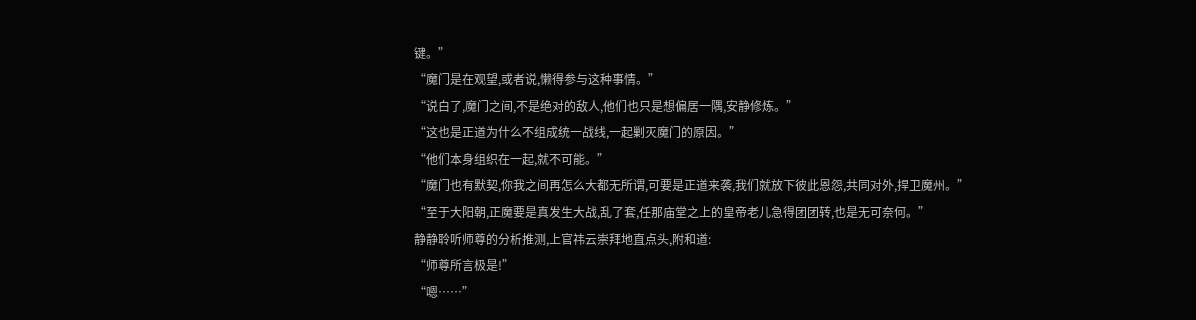键。”
“魔门是在观望,或者说,懒得参与这种事情。”
“说白了,魔门之间,不是绝对的敌人,他们也只是想偏居一隅,安静修炼。”
“这也是正道为什么不组成统一战线,一起剿灭魔门的原因。”
“他们本身组织在一起,就不可能。”
“魔门也有默契,你我之间再怎么大都无所谓,可要是正道来袭,我们就放下彼此恩怨,共同对外,捍卫魔州。”
“至于大阳朝,正魔要是真发生大战,乱了套,任那庙堂之上的皇帝老儿急得团团转,也是无可奈何。”
静静聆听师尊的分析推测,上官祎云崇拜地直点头,附和道:
“师尊所言极是!”
“嗯……”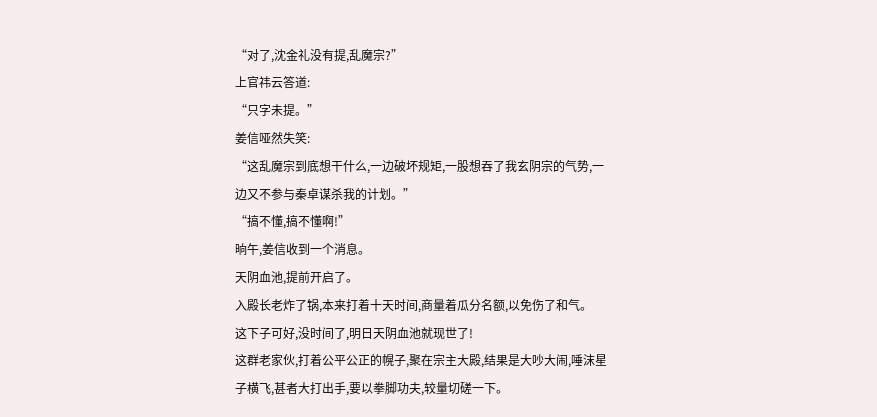“对了,沈金礼没有提,乱魔宗?”
上官祎云答道:
“只字未提。”
姜信哑然失笑:
“这乱魔宗到底想干什么,一边破坏规矩,一股想吞了我玄阴宗的气势,一边又不参与秦卓谋杀我的计划。”
“搞不懂,搞不懂啊!”
晌午,姜信收到一个消息。
天阴血池,提前开启了。
入殿长老炸了锅,本来打着十天时间,商量着瓜分名额,以免伤了和气。
这下子可好,没时间了,明日天阴血池就现世了!
这群老家伙,打着公平公正的幌子,聚在宗主大殿,结果是大吵大闹,唾沫星子横飞,甚者大打出手,要以拳脚功夫,较量切磋一下。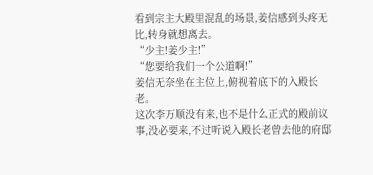看到宗主大殿里混乱的场景,姜信感到头疼无比,转身就想离去。
“少主!姜少主!”
“您要给我们一个公道啊!”
姜信无奈坐在主位上,俯视着底下的入殿长老。
这次李万顺没有来,也不是什么正式的殿前议事,没必要来,不过听说入殿长老曾去他的府邸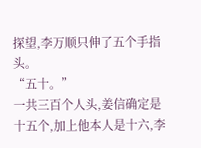探望,李万顺只伸了五个手指头。
“五十。”
一共三百个人头,姜信确定是十五个,加上他本人是十六,李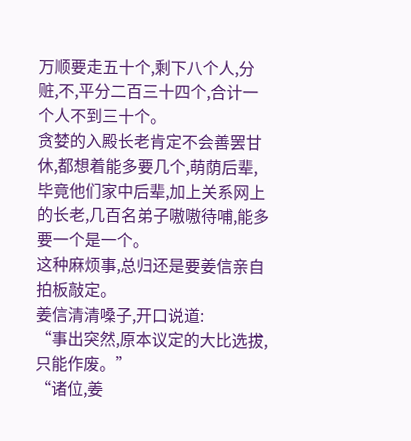万顺要走五十个,剩下八个人,分赃,不,平分二百三十四个,合计一个人不到三十个。
贪婪的入殿长老肯定不会善罢甘休,都想着能多要几个,萌荫后辈,毕竟他们家中后辈,加上关系网上的长老,几百名弟子嗷嗷待哺,能多要一个是一个。
这种麻烦事,总归还是要姜信亲自拍板敲定。
姜信清清嗓子,开口说道:
“事出突然,原本议定的大比选拔,只能作废。”
“诸位,姜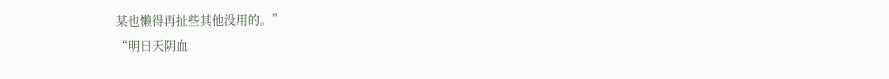某也懒得再扯些其他没用的。”
“明日天阴血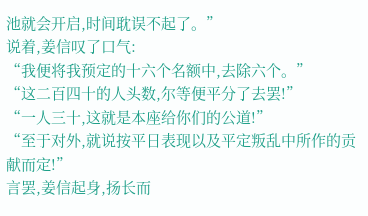池就会开启,时间耽误不起了。”
说着,姜信叹了口气:
“我便将我预定的十六个名额中,去除六个。”
“这二百四十的人头数,尔等便平分了去罢!”
“一人三十,这就是本座给你们的公道!”
“至于对外,就说按平日表现以及平定叛乱中所作的贡献而定!”
言罢,姜信起身,扬长而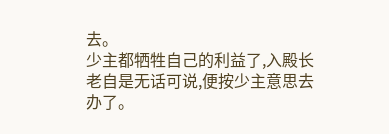去。
少主都牺牲自己的利益了,入殿长老自是无话可说,便按少主意思去办了。